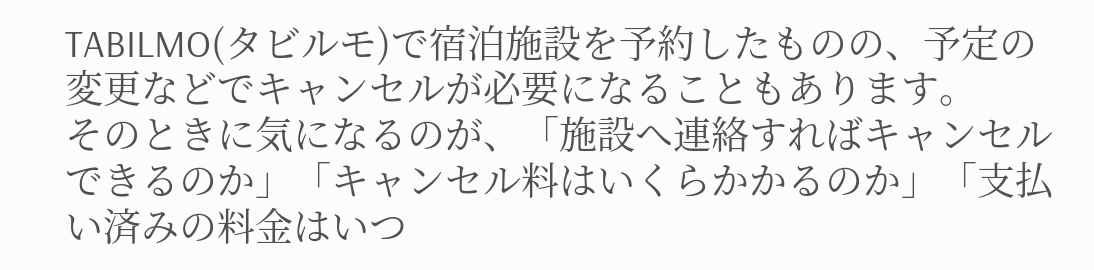TABILMO(タビルモ)で宿泊施設を予約したものの、予定の変更などでキャンセルが必要になることもあります。
そのときに気になるのが、「施設へ連絡すればキャンセルできるのか」「キャンセル料はいくらかかるのか」「支払い済みの料金はいつ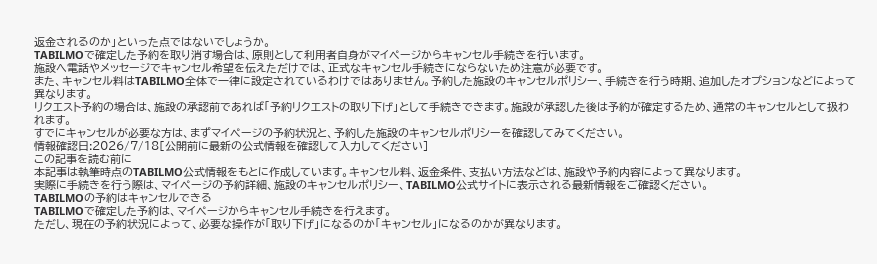返金されるのか」といった点ではないでしょうか。
TABILMOで確定した予約を取り消す場合は、原則として利用者自身がマイページからキャンセル手続きを行います。
施設へ電話やメッセージでキャンセル希望を伝えただけでは、正式なキャンセル手続きにならないため注意が必要です。
また、キャンセル料はTABILMO全体で一律に設定されているわけではありません。予約した施設のキャンセルポリシー、手続きを行う時期、追加したオプションなどによって異なります。
リクエスト予約の場合は、施設の承認前であれば「予約リクエストの取り下げ」として手続きできます。施設が承認した後は予約が確定するため、通常のキャンセルとして扱われます。
すでにキャンセルが必要な方は、まずマイページの予約状況と、予約した施設のキャンセルポリシーを確認してみてください。
情報確認日:2026/7/18[公開前に最新の公式情報を確認して入力してください]
この記事を読む前に
本記事は執筆時点のTABILMO公式情報をもとに作成しています。キャンセル料、返金条件、支払い方法などは、施設や予約内容によって異なります。
実際に手続きを行う際は、マイページの予約詳細、施設のキャンセルポリシー、TABILMO公式サイトに表示される最新情報をご確認ください。
TABILMOの予約はキャンセルできる
TABILMOで確定した予約は、マイページからキャンセル手続きを行えます。
ただし、現在の予約状況によって、必要な操作が「取り下げ」になるのか「キャンセル」になるのかが異なります。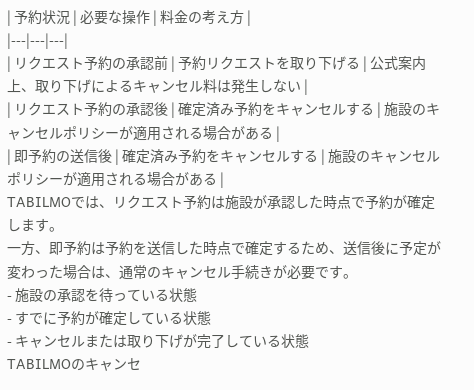| 予約状況 | 必要な操作 | 料金の考え方 |
|---|---|---|
| リクエスト予約の承認前 | 予約リクエストを取り下げる | 公式案内上、取り下げによるキャンセル料は発生しない |
| リクエスト予約の承認後 | 確定済み予約をキャンセルする | 施設のキャンセルポリシーが適用される場合がある |
| 即予約の送信後 | 確定済み予約をキャンセルする | 施設のキャンセルポリシーが適用される場合がある |
TABILMOでは、リクエスト予約は施設が承認した時点で予約が確定します。
一方、即予約は予約を送信した時点で確定するため、送信後に予定が変わった場合は、通常のキャンセル手続きが必要です。
- 施設の承認を待っている状態
- すでに予約が確定している状態
- キャンセルまたは取り下げが完了している状態
TABILMOのキャンセ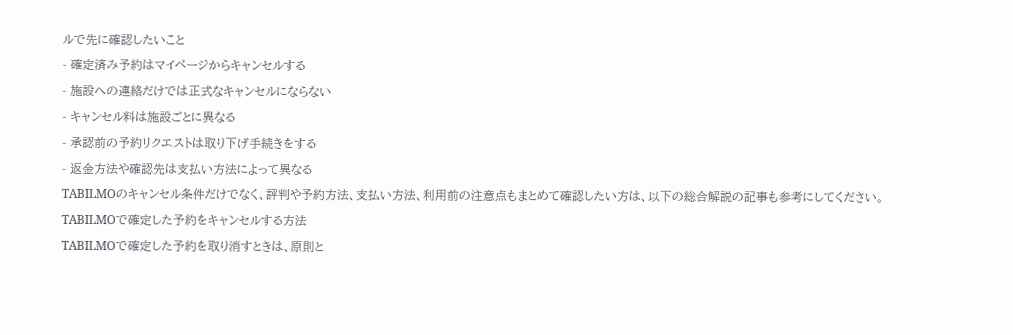ルで先に確認したいこと
- 確定済み予約はマイページからキャンセルする
- 施設への連絡だけでは正式なキャンセルにならない
- キャンセル料は施設ごとに異なる
- 承認前の予約リクエストは取り下げ手続きをする
- 返金方法や確認先は支払い方法によって異なる
TABILMOのキャンセル条件だけでなく、評判や予約方法、支払い方法、利用前の注意点もまとめて確認したい方は、以下の総合解説の記事も参考にしてください。
TABILMOで確定した予約をキャンセルする方法
TABILMOで確定した予約を取り消すときは、原則と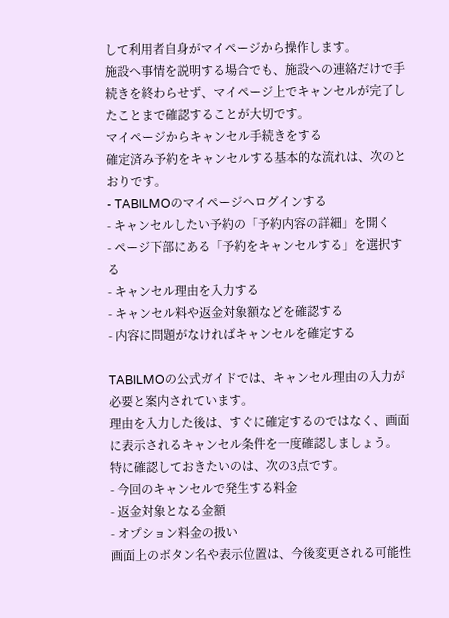して利用者自身がマイページから操作します。
施設へ事情を説明する場合でも、施設への連絡だけで手続きを終わらせず、マイページ上でキャンセルが完了したことまで確認することが大切です。
マイページからキャンセル手続きをする
確定済み予約をキャンセルする基本的な流れは、次のとおりです。
- TABILMOのマイページへログインする
- キャンセルしたい予約の「予約内容の詳細」を開く
- ページ下部にある「予約をキャンセルする」を選択する
- キャンセル理由を入力する
- キャンセル料や返金対象額などを確認する
- 内容に問題がなければキャンセルを確定する

TABILMOの公式ガイドでは、キャンセル理由の入力が必要と案内されています。
理由を入力した後は、すぐに確定するのではなく、画面に表示されるキャンセル条件を一度確認しましょう。
特に確認しておきたいのは、次の3点です。
- 今回のキャンセルで発生する料金
- 返金対象となる金額
- オプション料金の扱い
画面上のボタン名や表示位置は、今後変更される可能性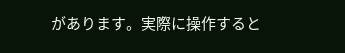があります。実際に操作すると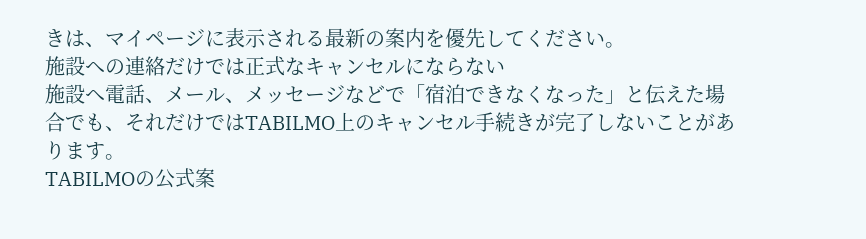きは、マイページに表示される最新の案内を優先してください。
施設への連絡だけでは正式なキャンセルにならない
施設へ電話、メール、メッセージなどで「宿泊できなくなった」と伝えた場合でも、それだけではTABILMO上のキャンセル手続きが完了しないことがあります。
TABILMOの公式案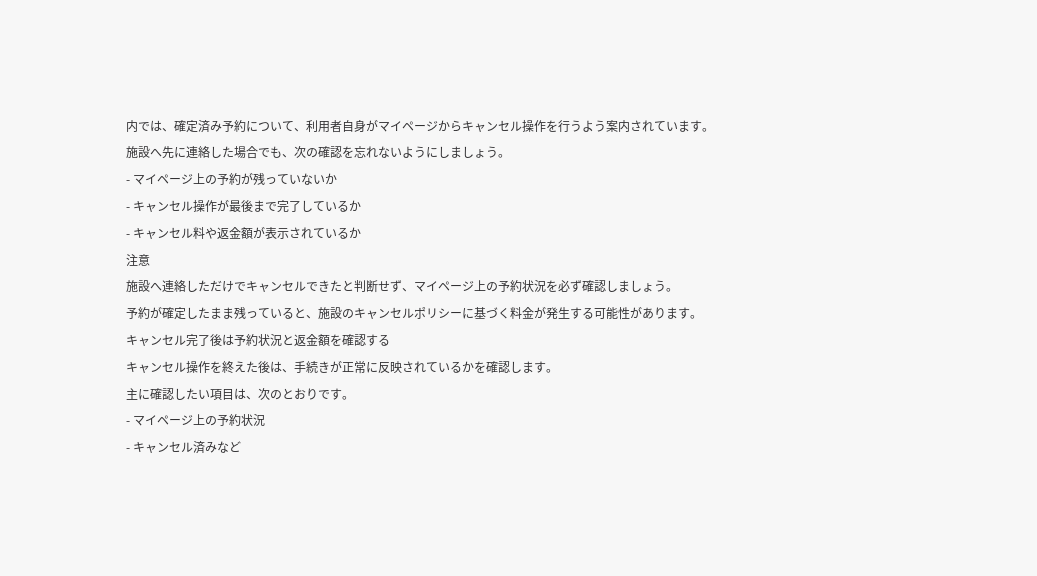内では、確定済み予約について、利用者自身がマイページからキャンセル操作を行うよう案内されています。
施設へ先に連絡した場合でも、次の確認を忘れないようにしましょう。
- マイページ上の予約が残っていないか
- キャンセル操作が最後まで完了しているか
- キャンセル料や返金額が表示されているか
注意
施設へ連絡しただけでキャンセルできたと判断せず、マイページ上の予約状況を必ず確認しましょう。
予約が確定したまま残っていると、施設のキャンセルポリシーに基づく料金が発生する可能性があります。
キャンセル完了後は予約状況と返金額を確認する
キャンセル操作を終えた後は、手続きが正常に反映されているかを確認します。
主に確認したい項目は、次のとおりです。
- マイページ上の予約状況
- キャンセル済みなど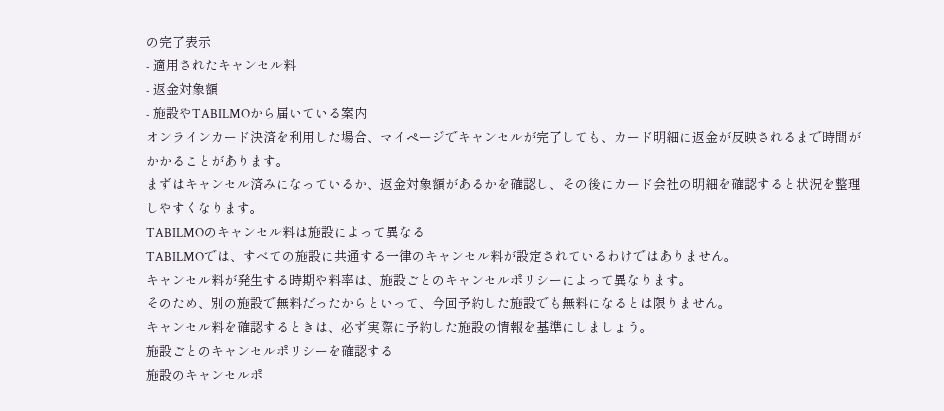の完了表示
- 適用されたキャンセル料
- 返金対象額
- 施設やTABILMOから届いている案内
オンラインカード決済を利用した場合、マイページでキャンセルが完了しても、カード明細に返金が反映されるまで時間がかかることがあります。
まずはキャンセル済みになっているか、返金対象額があるかを確認し、その後にカード会社の明細を確認すると状況を整理しやすくなります。
TABILMOのキャンセル料は施設によって異なる
TABILMOでは、すべての施設に共通する一律のキャンセル料が設定されているわけではありません。
キャンセル料が発生する時期や料率は、施設ごとのキャンセルポリシーによって異なります。
そのため、別の施設で無料だったからといって、今回予約した施設でも無料になるとは限りません。
キャンセル料を確認するときは、必ず実際に予約した施設の情報を基準にしましょう。
施設ごとのキャンセルポリシーを確認する
施設のキャンセルポ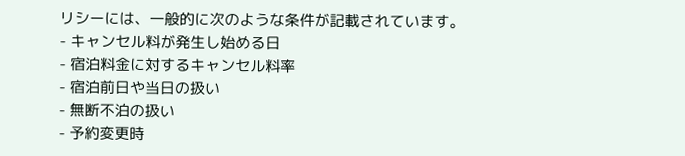リシーには、一般的に次のような条件が記載されています。
- キャンセル料が発生し始める日
- 宿泊料金に対するキャンセル料率
- 宿泊前日や当日の扱い
- 無断不泊の扱い
- 予約変更時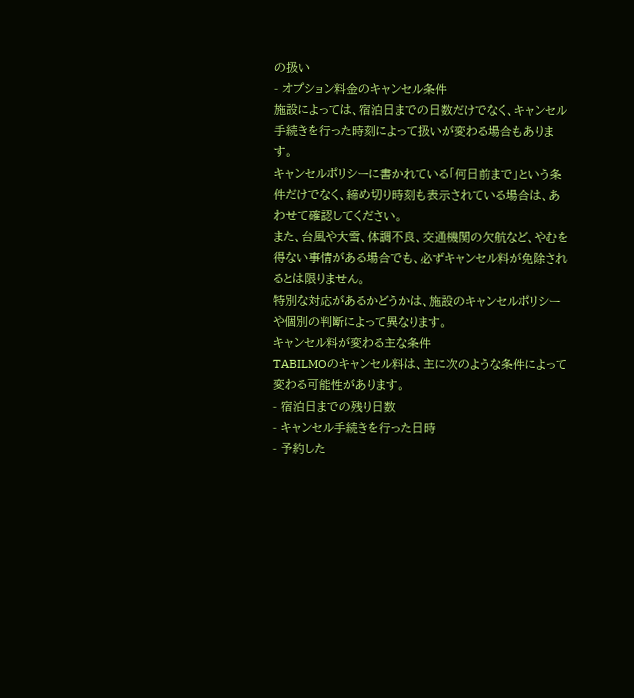の扱い
- オプション料金のキャンセル条件
施設によっては、宿泊日までの日数だけでなく、キャンセル手続きを行った時刻によって扱いが変わる場合もあります。
キャンセルポリシーに書かれている「何日前まで」という条件だけでなく、締め切り時刻も表示されている場合は、あわせて確認してください。
また、台風や大雪、体調不良、交通機関の欠航など、やむを得ない事情がある場合でも、必ずキャンセル料が免除されるとは限りません。
特別な対応があるかどうかは、施設のキャンセルポリシーや個別の判断によって異なります。
キャンセル料が変わる主な条件
TABILMOのキャンセル料は、主に次のような条件によって変わる可能性があります。
- 宿泊日までの残り日数
- キャンセル手続きを行った日時
- 予約した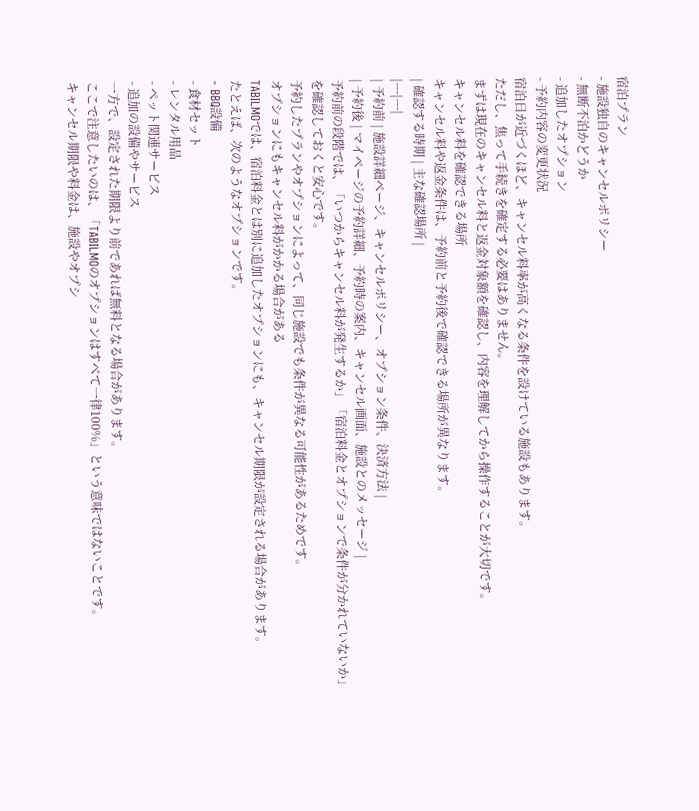宿泊プラン
- 施設独自のキャンセルポリシー
- 無断不泊かどうか
- 追加したオプション
- 予約内容の変更状況
宿泊日が近づくほど、キャンセル料率が高くなる条件を設けている施設もあります。
ただし、焦って手続きを確定する必要はありません。
まずは現在のキャンセル料と返金対象額を確認し、内容を理解してから操作することが大切です。
キャンセル料を確認できる場所
キャンセル料や返金条件は、予約前と予約後で確認できる場所が異なります。
| 確認する時期 | 主な確認場所 |
|---|---|
| 予約前 | 施設詳細ページ、キャンセルポリシー、オプション条件、決済方法 |
| 予約後 | マイページの予約詳細、予約時の案内、キャンセル画面、施設とのメッセージ |
予約前の段階では、「いつからキャンセル料が発生するか」「宿泊料金とオプションで条件が分かれていないか」を確認しておくと安心です。
予約したプランやオプションによって、同じ施設でも条件が異なる可能性があるためです。
オプションにもキャンセル料がかかる場合がある
TABILMOでは、宿泊料金とは別に追加したオプションにも、キャンセル期限が設定される場合があります。
たとえば、次のようなオプションです。
- BBQ設備
- 食材セット
- レンタル用品
- ペット関連サービス
- 追加の設備やサービス
一方で、設定された期限より前であれば無料となる場合があります。
ここで注意したいのは、「TABILMOのオプションはすべて一律100%」という意味ではないことです。
キャンセル期限や料金は、施設やオプシ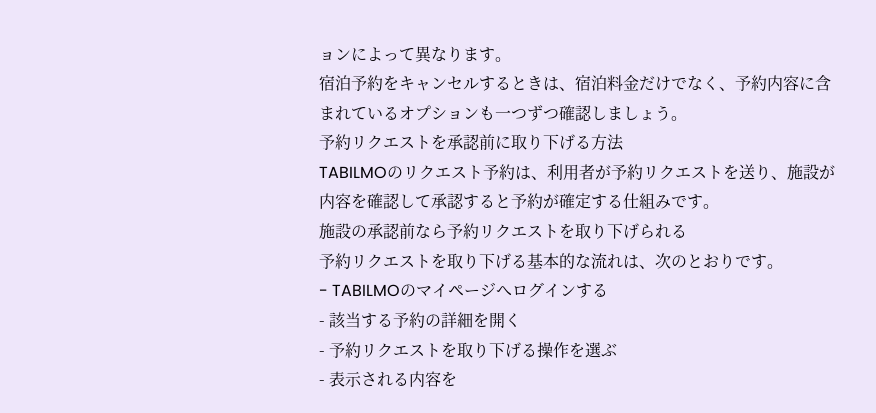ョンによって異なります。
宿泊予約をキャンセルするときは、宿泊料金だけでなく、予約内容に含まれているオプションも一つずつ確認しましょう。
予約リクエストを承認前に取り下げる方法
TABILMOのリクエスト予約は、利用者が予約リクエストを送り、施設が内容を確認して承認すると予約が確定する仕組みです。
施設の承認前なら予約リクエストを取り下げられる
予約リクエストを取り下げる基本的な流れは、次のとおりです。
- TABILMOのマイページへログインする
- 該当する予約の詳細を開く
- 予約リクエストを取り下げる操作を選ぶ
- 表示される内容を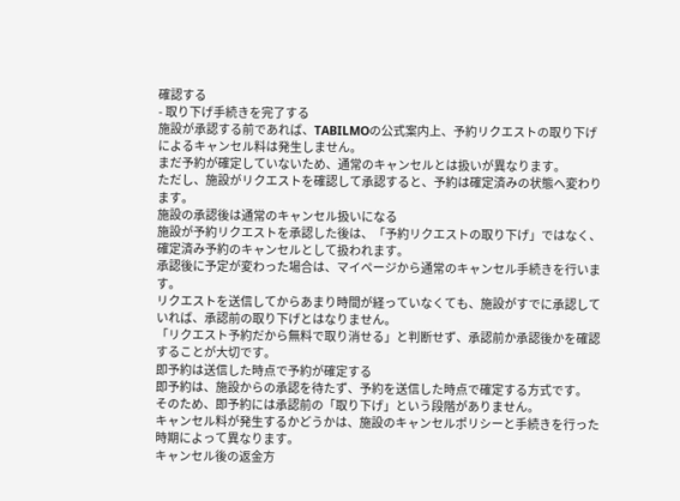確認する
- 取り下げ手続きを完了する
施設が承認する前であれば、TABILMOの公式案内上、予約リクエストの取り下げによるキャンセル料は発生しません。
まだ予約が確定していないため、通常のキャンセルとは扱いが異なります。
ただし、施設がリクエストを確認して承認すると、予約は確定済みの状態へ変わります。
施設の承認後は通常のキャンセル扱いになる
施設が予約リクエストを承認した後は、「予約リクエストの取り下げ」ではなく、確定済み予約のキャンセルとして扱われます。
承認後に予定が変わった場合は、マイページから通常のキャンセル手続きを行います。
リクエストを送信してからあまり時間が経っていなくても、施設がすでに承認していれば、承認前の取り下げとはなりません。
「リクエスト予約だから無料で取り消せる」と判断せず、承認前か承認後かを確認することが大切です。
即予約は送信した時点で予約が確定する
即予約は、施設からの承認を待たず、予約を送信した時点で確定する方式です。
そのため、即予約には承認前の「取り下げ」という段階がありません。
キャンセル料が発生するかどうかは、施設のキャンセルポリシーと手続きを行った時期によって異なります。
キャンセル後の返金方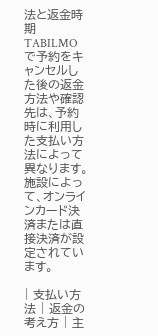法と返金時期
TABILMOで予約をキャンセルした後の返金方法や確認先は、予約時に利用した支払い方法によって異なります。
施設によって、オンラインカード決済または直接決済が設定されています。

| 支払い方法 | 返金の考え方 | 主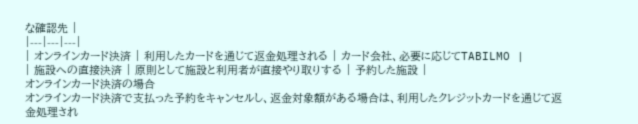な確認先 |
|---|---|---|
| オンラインカード決済 | 利用したカードを通じて返金処理される | カード会社、必要に応じてTABILMO |
| 施設への直接決済 | 原則として施設と利用者が直接やり取りする | 予約した施設 |
オンラインカード決済の場合
オンラインカード決済で支払った予約をキャンセルし、返金対象額がある場合は、利用したクレジットカードを通じて返金処理され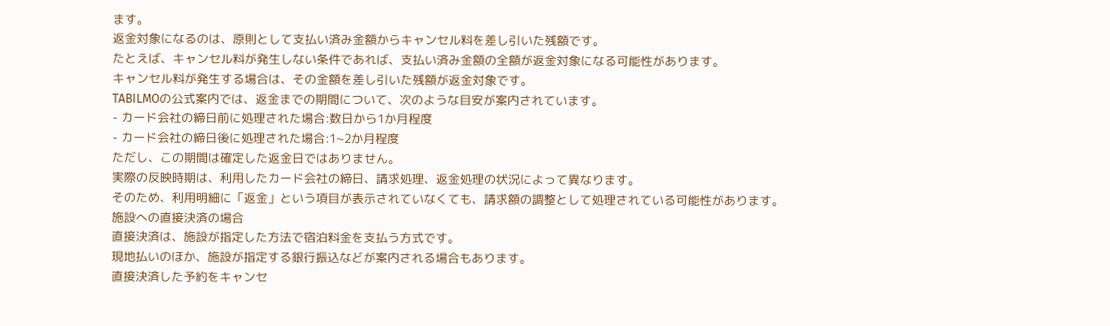ます。
返金対象になるのは、原則として支払い済み金額からキャンセル料を差し引いた残額です。
たとえば、キャンセル料が発生しない条件であれば、支払い済み金額の全額が返金対象になる可能性があります。
キャンセル料が発生する場合は、その金額を差し引いた残額が返金対象です。
TABILMOの公式案内では、返金までの期間について、次のような目安が案内されています。
- カード会社の締日前に処理された場合:数日から1か月程度
- カード会社の締日後に処理された場合:1~2か月程度
ただし、この期間は確定した返金日ではありません。
実際の反映時期は、利用したカード会社の締日、請求処理、返金処理の状況によって異なります。
そのため、利用明細に「返金」という項目が表示されていなくても、請求額の調整として処理されている可能性があります。
施設への直接決済の場合
直接決済は、施設が指定した方法で宿泊料金を支払う方式です。
現地払いのほか、施設が指定する銀行振込などが案内される場合もあります。
直接決済した予約をキャンセ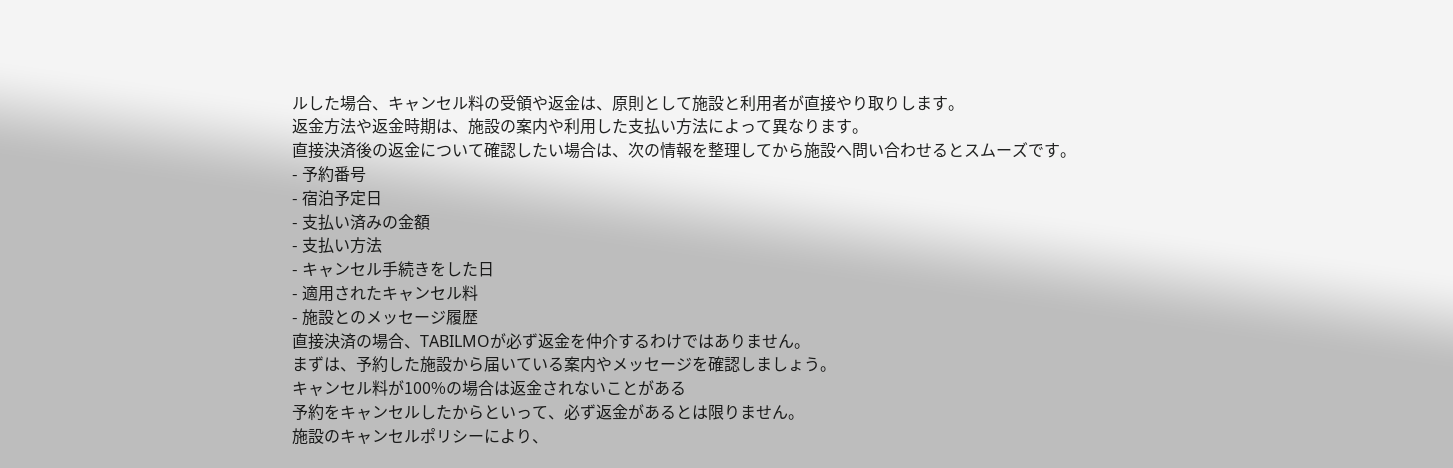ルした場合、キャンセル料の受領や返金は、原則として施設と利用者が直接やり取りします。
返金方法や返金時期は、施設の案内や利用した支払い方法によって異なります。
直接決済後の返金について確認したい場合は、次の情報を整理してから施設へ問い合わせるとスムーズです。
- 予約番号
- 宿泊予定日
- 支払い済みの金額
- 支払い方法
- キャンセル手続きをした日
- 適用されたキャンセル料
- 施設とのメッセージ履歴
直接決済の場合、TABILMOが必ず返金を仲介するわけではありません。
まずは、予約した施設から届いている案内やメッセージを確認しましょう。
キャンセル料が100%の場合は返金されないことがある
予約をキャンセルしたからといって、必ず返金があるとは限りません。
施設のキャンセルポリシーにより、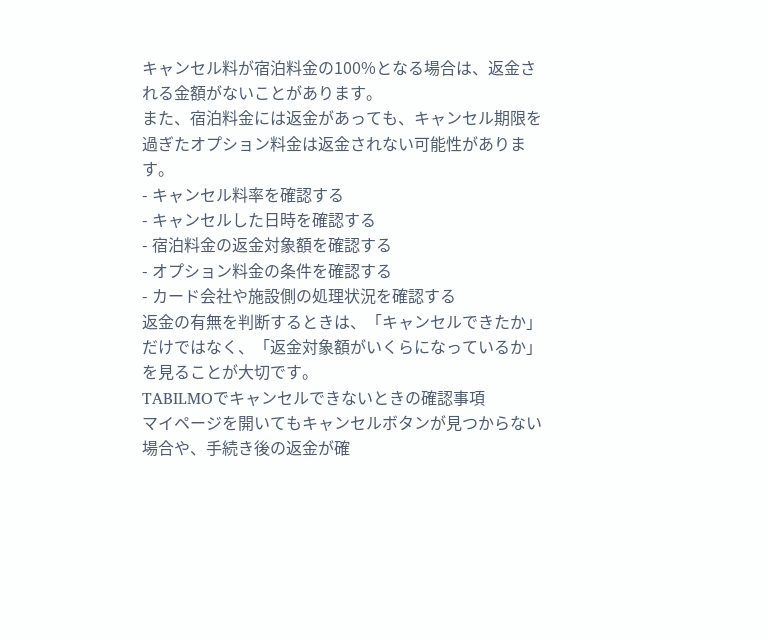キャンセル料が宿泊料金の100%となる場合は、返金される金額がないことがあります。
また、宿泊料金には返金があっても、キャンセル期限を過ぎたオプション料金は返金されない可能性があります。
- キャンセル料率を確認する
- キャンセルした日時を確認する
- 宿泊料金の返金対象額を確認する
- オプション料金の条件を確認する
- カード会社や施設側の処理状況を確認する
返金の有無を判断するときは、「キャンセルできたか」だけではなく、「返金対象額がいくらになっているか」を見ることが大切です。
TABILMOでキャンセルできないときの確認事項
マイページを開いてもキャンセルボタンが見つからない場合や、手続き後の返金が確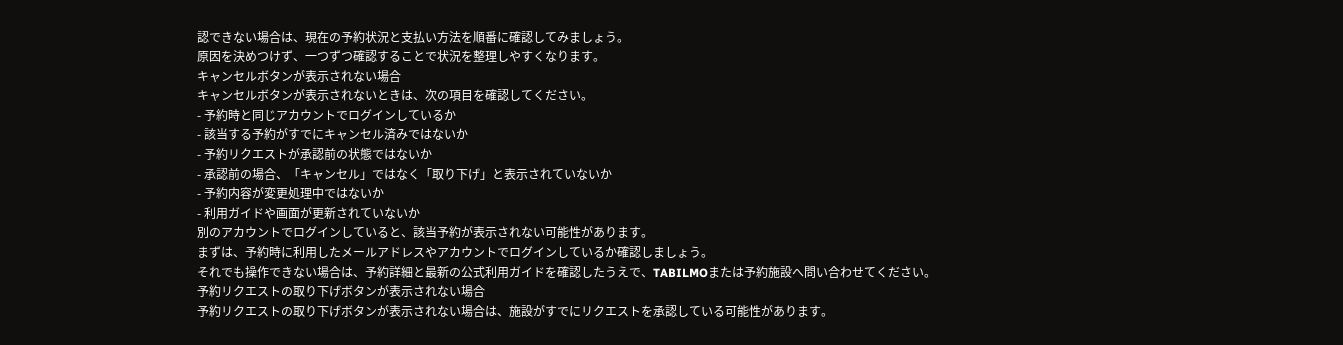認できない場合は、現在の予約状況と支払い方法を順番に確認してみましょう。
原因を決めつけず、一つずつ確認することで状況を整理しやすくなります。
キャンセルボタンが表示されない場合
キャンセルボタンが表示されないときは、次の項目を確認してください。
- 予約時と同じアカウントでログインしているか
- 該当する予約がすでにキャンセル済みではないか
- 予約リクエストが承認前の状態ではないか
- 承認前の場合、「キャンセル」ではなく「取り下げ」と表示されていないか
- 予約内容が変更処理中ではないか
- 利用ガイドや画面が更新されていないか
別のアカウントでログインしていると、該当予約が表示されない可能性があります。
まずは、予約時に利用したメールアドレスやアカウントでログインしているか確認しましょう。
それでも操作できない場合は、予約詳細と最新の公式利用ガイドを確認したうえで、TABILMOまたは予約施設へ問い合わせてください。
予約リクエストの取り下げボタンが表示されない場合
予約リクエストの取り下げボタンが表示されない場合は、施設がすでにリクエストを承認している可能性があります。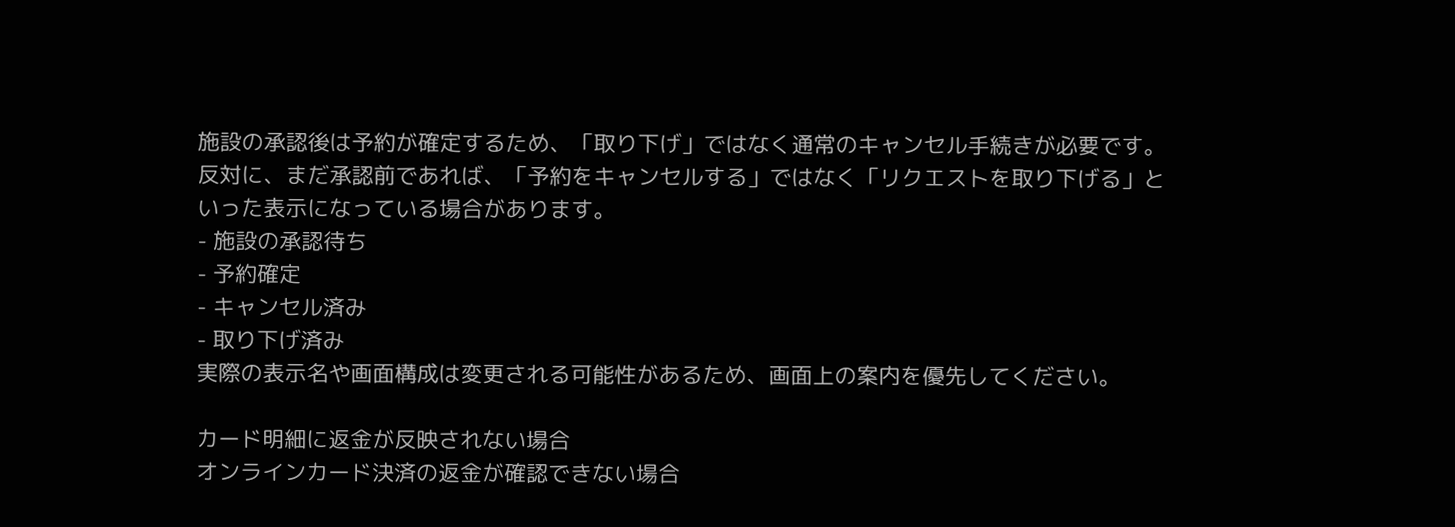施設の承認後は予約が確定するため、「取り下げ」ではなく通常のキャンセル手続きが必要です。
反対に、まだ承認前であれば、「予約をキャンセルする」ではなく「リクエストを取り下げる」といった表示になっている場合があります。
- 施設の承認待ち
- 予約確定
- キャンセル済み
- 取り下げ済み
実際の表示名や画面構成は変更される可能性があるため、画面上の案内を優先してください。

カード明細に返金が反映されない場合
オンラインカード決済の返金が確認できない場合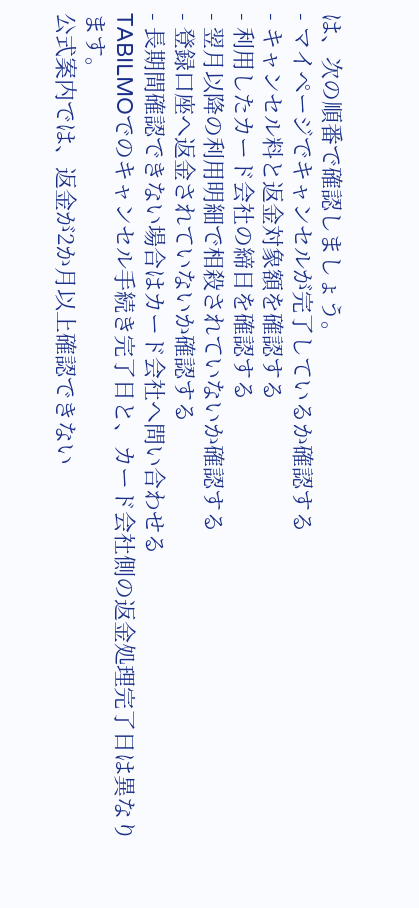は、次の順番で確認しましょう。
- マイページでキャンセルが完了しているか確認する
- キャンセル料と返金対象額を確認する
- 利用したカード会社の締日を確認する
- 翌月以降の利用明細で相殺されていないか確認する
- 登録口座へ返金されていないか確認する
- 長期間確認できない場合はカード会社へ問い合わせる
TABILMOでのキャンセル手続き完了日と、カード会社側の返金処理完了日は異なります。
公式案内では、返金が2か月以上確認できない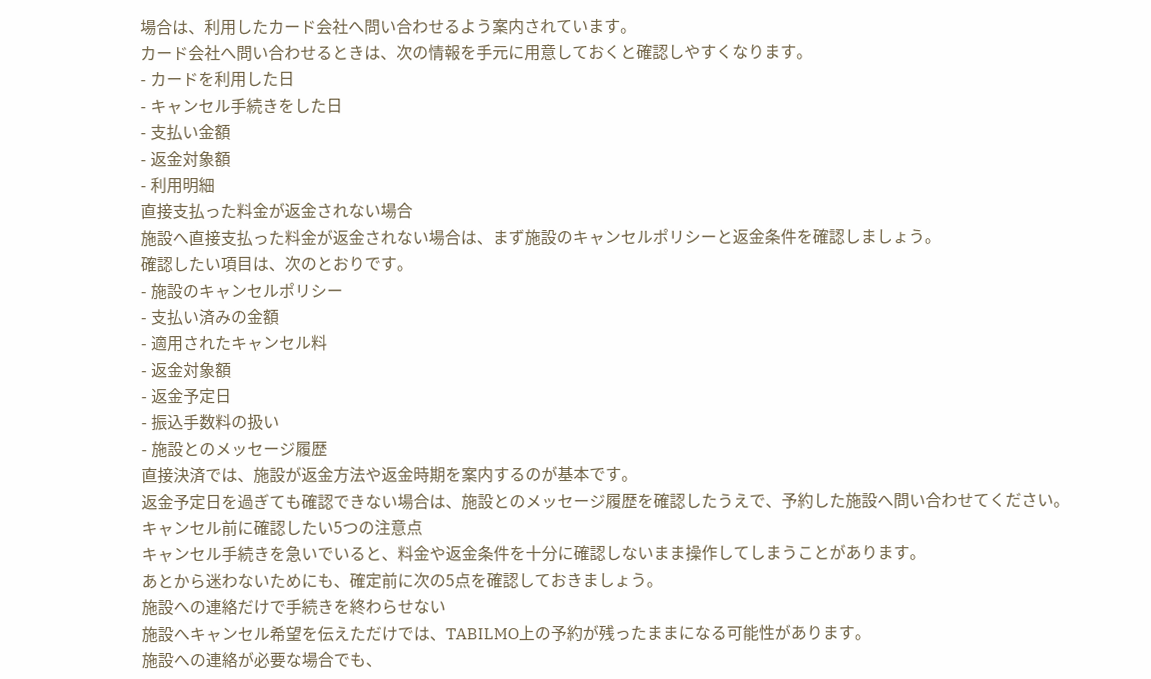場合は、利用したカード会社へ問い合わせるよう案内されています。
カード会社へ問い合わせるときは、次の情報を手元に用意しておくと確認しやすくなります。
- カードを利用した日
- キャンセル手続きをした日
- 支払い金額
- 返金対象額
- 利用明細
直接支払った料金が返金されない場合
施設へ直接支払った料金が返金されない場合は、まず施設のキャンセルポリシーと返金条件を確認しましょう。
確認したい項目は、次のとおりです。
- 施設のキャンセルポリシー
- 支払い済みの金額
- 適用されたキャンセル料
- 返金対象額
- 返金予定日
- 振込手数料の扱い
- 施設とのメッセージ履歴
直接決済では、施設が返金方法や返金時期を案内するのが基本です。
返金予定日を過ぎても確認できない場合は、施設とのメッセージ履歴を確認したうえで、予約した施設へ問い合わせてください。
キャンセル前に確認したい5つの注意点
キャンセル手続きを急いでいると、料金や返金条件を十分に確認しないまま操作してしまうことがあります。
あとから迷わないためにも、確定前に次の5点を確認しておきましょう。
施設への連絡だけで手続きを終わらせない
施設へキャンセル希望を伝えただけでは、TABILMO上の予約が残ったままになる可能性があります。
施設への連絡が必要な場合でも、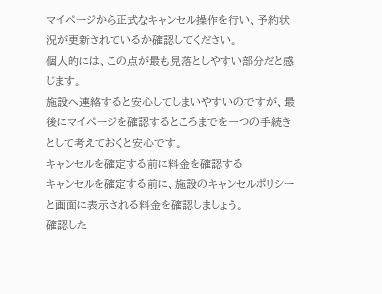マイページから正式なキャンセル操作を行い、予約状況が更新されているか確認してください。
個人的には、この点が最も見落としやすい部分だと感じます。
施設へ連絡すると安心してしまいやすいのですが、最後にマイページを確認するところまでを一つの手続きとして考えておくと安心です。
キャンセルを確定する前に料金を確認する
キャンセルを確定する前に、施設のキャンセルポリシーと画面に表示される料金を確認しましょう。
確認した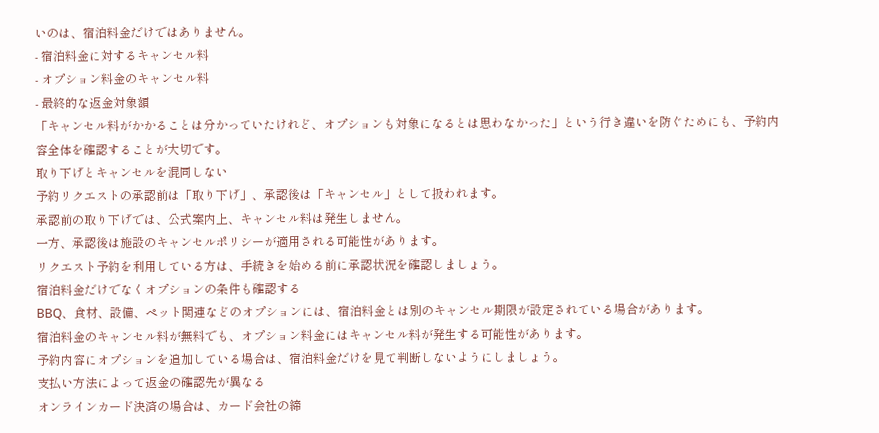いのは、宿泊料金だけではありません。
- 宿泊料金に対するキャンセル料
- オプション料金のキャンセル料
- 最終的な返金対象額
「キャンセル料がかかることは分かっていたけれど、オプションも対象になるとは思わなかった」という行き違いを防ぐためにも、予約内容全体を確認することが大切です。
取り下げとキャンセルを混同しない
予約リクエストの承認前は「取り下げ」、承認後は「キャンセル」として扱われます。
承認前の取り下げでは、公式案内上、キャンセル料は発生しません。
一方、承認後は施設のキャンセルポリシーが適用される可能性があります。
リクエスト予約を利用している方は、手続きを始める前に承認状況を確認しましょう。
宿泊料金だけでなくオプションの条件も確認する
BBQ、食材、設備、ペット関連などのオプションには、宿泊料金とは別のキャンセル期限が設定されている場合があります。
宿泊料金のキャンセル料が無料でも、オプション料金にはキャンセル料が発生する可能性があります。
予約内容にオプションを追加している場合は、宿泊料金だけを見て判断しないようにしましょう。
支払い方法によって返金の確認先が異なる
オンラインカード決済の場合は、カード会社の締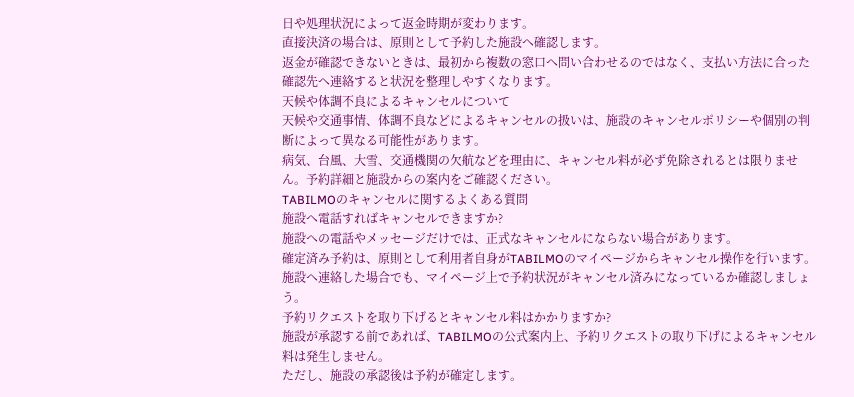日や処理状況によって返金時期が変わります。
直接決済の場合は、原則として予約した施設へ確認します。
返金が確認できないときは、最初から複数の窓口へ問い合わせるのではなく、支払い方法に合った確認先へ連絡すると状況を整理しやすくなります。
天候や体調不良によるキャンセルについて
天候や交通事情、体調不良などによるキャンセルの扱いは、施設のキャンセルポリシーや個別の判断によって異なる可能性があります。
病気、台風、大雪、交通機関の欠航などを理由に、キャンセル料が必ず免除されるとは限りません。予約詳細と施設からの案内をご確認ください。
TABILMOのキャンセルに関するよくある質問
施設へ電話すればキャンセルできますか?
施設への電話やメッセージだけでは、正式なキャンセルにならない場合があります。
確定済み予約は、原則として利用者自身がTABILMOのマイページからキャンセル操作を行います。
施設へ連絡した場合でも、マイページ上で予約状況がキャンセル済みになっているか確認しましょう。
予約リクエストを取り下げるとキャンセル料はかかりますか?
施設が承認する前であれば、TABILMOの公式案内上、予約リクエストの取り下げによるキャンセル料は発生しません。
ただし、施設の承認後は予約が確定します。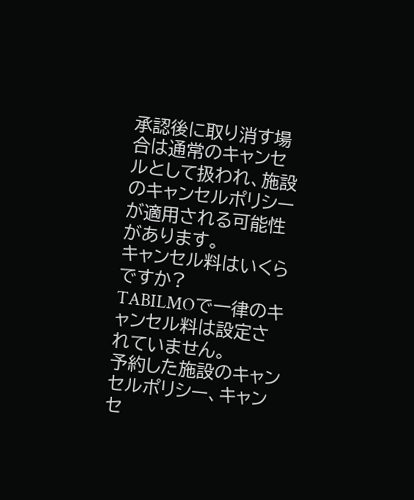承認後に取り消す場合は通常のキャンセルとして扱われ、施設のキャンセルポリシーが適用される可能性があります。
キャンセル料はいくらですか?
TABILMOで一律のキャンセル料は設定されていません。
予約した施設のキャンセルポリシー、キャンセ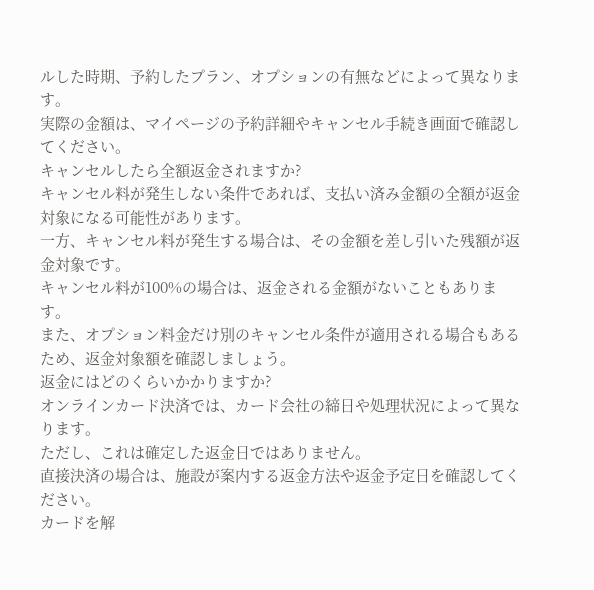ルした時期、予約したプラン、オプションの有無などによって異なります。
実際の金額は、マイページの予約詳細やキャンセル手続き画面で確認してください。
キャンセルしたら全額返金されますか?
キャンセル料が発生しない条件であれば、支払い済み金額の全額が返金対象になる可能性があります。
一方、キャンセル料が発生する場合は、その金額を差し引いた残額が返金対象です。
キャンセル料が100%の場合は、返金される金額がないこともあります。
また、オプション料金だけ別のキャンセル条件が適用される場合もあるため、返金対象額を確認しましょう。
返金にはどのくらいかかりますか?
オンラインカード決済では、カード会社の締日や処理状況によって異なります。
ただし、これは確定した返金日ではありません。
直接決済の場合は、施設が案内する返金方法や返金予定日を確認してください。
カードを解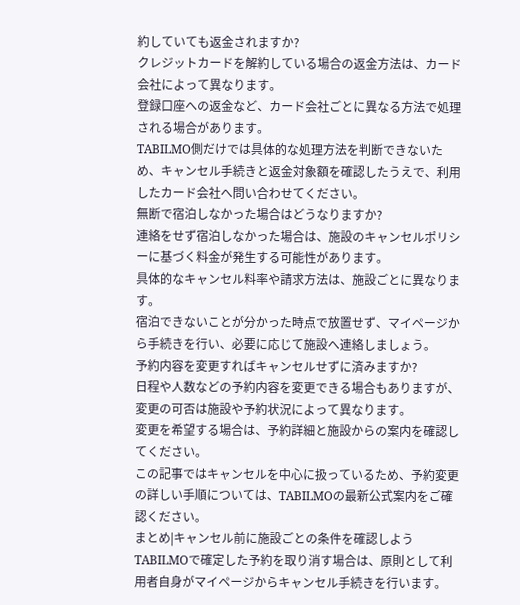約していても返金されますか?
クレジットカードを解約している場合の返金方法は、カード会社によって異なります。
登録口座への返金など、カード会社ごとに異なる方法で処理される場合があります。
TABILMO側だけでは具体的な処理方法を判断できないため、キャンセル手続きと返金対象額を確認したうえで、利用したカード会社へ問い合わせてください。
無断で宿泊しなかった場合はどうなりますか?
連絡をせず宿泊しなかった場合は、施設のキャンセルポリシーに基づく料金が発生する可能性があります。
具体的なキャンセル料率や請求方法は、施設ごとに異なります。
宿泊できないことが分かった時点で放置せず、マイページから手続きを行い、必要に応じて施設へ連絡しましょう。
予約内容を変更すればキャンセルせずに済みますか?
日程や人数などの予約内容を変更できる場合もありますが、変更の可否は施設や予約状況によって異なります。
変更を希望する場合は、予約詳細と施設からの案内を確認してください。
この記事ではキャンセルを中心に扱っているため、予約変更の詳しい手順については、TABILMOの最新公式案内をご確認ください。
まとめ|キャンセル前に施設ごとの条件を確認しよう
TABILMOで確定した予約を取り消す場合は、原則として利用者自身がマイページからキャンセル手続きを行います。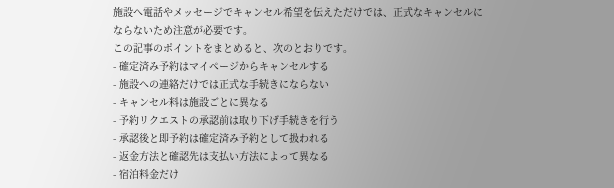施設へ電話やメッセージでキャンセル希望を伝えただけでは、正式なキャンセルにならないため注意が必要です。
この記事のポイントをまとめると、次のとおりです。
- 確定済み予約はマイページからキャンセルする
- 施設への連絡だけでは正式な手続きにならない
- キャンセル料は施設ごとに異なる
- 予約リクエストの承認前は取り下げ手続きを行う
- 承認後と即予約は確定済み予約として扱われる
- 返金方法と確認先は支払い方法によって異なる
- 宿泊料金だけ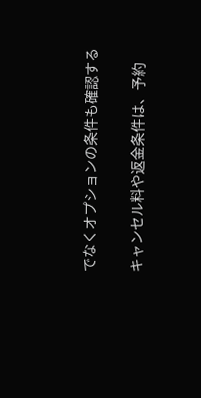でなくオプションの条件も確認する

キャンセル料や返金条件は、予約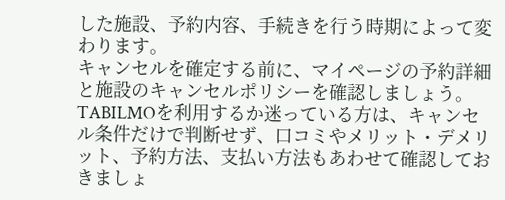した施設、予約内容、手続きを行う時期によって変わります。
キャンセルを確定する前に、マイページの予約詳細と施設のキャンセルポリシーを確認しましょう。
TABILMOを利用するか迷っている方は、キャンセル条件だけで判断せず、口コミやメリット・デメリット、予約方法、支払い方法もあわせて確認しておきましょ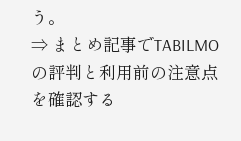う。
⇒ まとめ記事でTABILMOの評判と利用前の注意点を確認する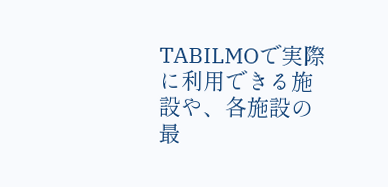TABILMOで実際に利用できる施設や、各施設の最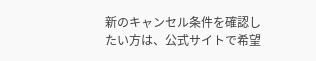新のキャンセル条件を確認したい方は、公式サイトで希望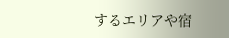するエリアや宿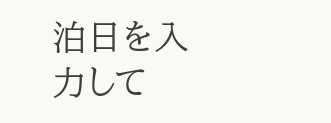泊日を入力して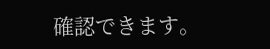確認できます。